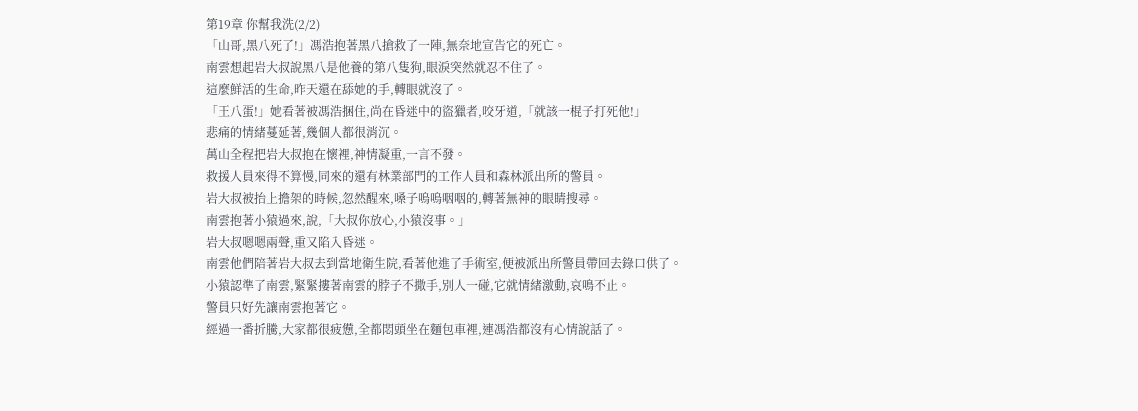第19章 你幫我洗(2/2)
「山哥,黑八死了!」馮浩抱著黑八搶救了一陣,無奈地宣告它的死亡。
南雲想起岩大叔說黑八是他養的第八隻狗,眼淚突然就忍不住了。
這麼鮮活的生命,昨天還在舔她的手,轉眼就沒了。
「王八蛋!」她看著被馮浩捆住,尚在昏迷中的盜獵者,咬牙道,「就該一棍子打死他!」
悲痛的情緒蔓延著,幾個人都很消沉。
萬山全程把岩大叔抱在懷裡,神情凝重,一言不發。
救援人員來得不算慢,同來的還有林業部門的工作人員和森林派出所的警員。
岩大叔被抬上擔架的時候,忽然醒來,嗓子嗚嗚咽咽的,轉著無神的眼睛搜尋。
南雲抱著小猿過來,說,「大叔你放心,小猿沒事。」
岩大叔嗯嗯兩聲,重又陷入昏迷。
南雲他們陪著岩大叔去到當地衛生院,看著他進了手術室,便被派出所警員帶回去錄口供了。
小猿認準了南雲,緊緊摟著南雲的脖子不撒手,別人一碰,它就情緒激動,哀鳴不止。
警員只好先讓南雲抱著它。
經過一番折騰,大家都很疲憊,全都悶頭坐在麵包車裡,連馮浩都沒有心情說話了。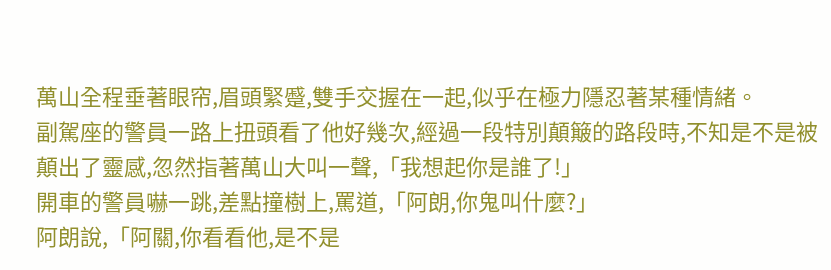萬山全程垂著眼帘,眉頭緊蹙,雙手交握在一起,似乎在極力隱忍著某種情緒。
副駕座的警員一路上扭頭看了他好幾次,經過一段特別顛簸的路段時,不知是不是被顛出了靈感,忽然指著萬山大叫一聲,「我想起你是誰了!」
開車的警員嚇一跳,差點撞樹上,罵道,「阿朗,你鬼叫什麼?」
阿朗說,「阿關,你看看他,是不是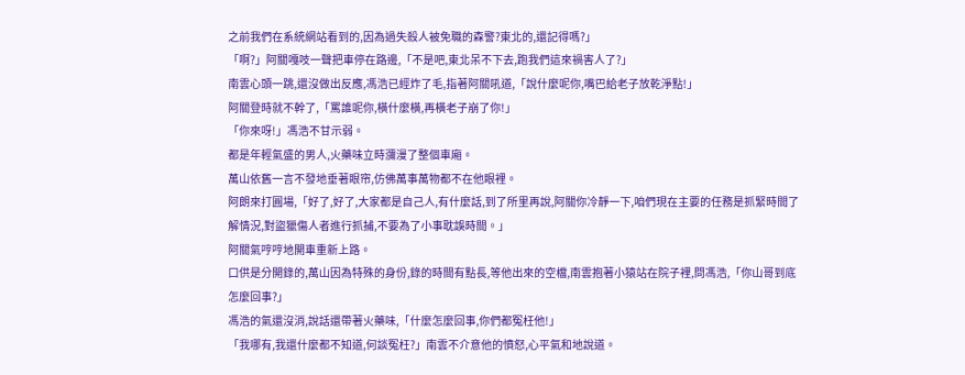之前我們在系統網站看到的,因為過失殺人被免職的森警?東北的,還記得嗎?」
「啊?」阿關嘎吱一聲把車停在路邊,「不是吧,東北呆不下去,跑我們這來禍害人了?」
南雲心頭一跳,還沒做出反應,馮浩已經炸了毛,指著阿關吼道,「說什麼呢你,嘴巴給老子放乾淨點!」
阿關登時就不幹了,「罵誰呢你,橫什麼橫,再橫老子崩了你!」
「你來呀!」馮浩不甘示弱。
都是年輕氣盛的男人,火藥味立時瀰漫了整個車廂。
萬山依舊一言不發地垂著眼帘,仿佛萬事萬物都不在他眼裡。
阿朗來打圓場,「好了,好了,大家都是自己人,有什麼話,到了所里再說,阿關你冷靜一下,咱們現在主要的任務是抓緊時間了解情況,對盜獵傷人者進行抓捕,不要為了小事耽誤時間。」
阿關氣哼哼地開車重新上路。
口供是分開錄的,萬山因為特殊的身份,錄的時間有點長,等他出來的空檔,南雲抱著小猿站在院子裡,問馮浩,「你山哥到底怎麼回事?」
馮浩的氣還沒消,說話還帶著火藥味,「什麼怎麼回事,你們都冤枉他!」
「我哪有,我還什麼都不知道,何談冤枉?」南雲不介意他的憤怒,心平氣和地說道。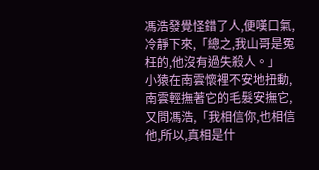馮浩發覺怪錯了人,便嘆口氣,冷靜下來,「總之,我山哥是冤枉的,他沒有過失殺人。」
小猿在南雲懷裡不安地扭動,南雲輕撫著它的毛髮安撫它,又問馮浩,「我相信你,也相信他,所以,真相是什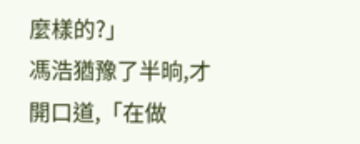麼樣的?」
馮浩猶豫了半晌,才開口道,「在做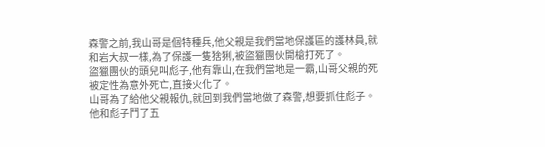森警之前,我山哥是個特種兵,他父親是我們當地保護區的護林員,就和岩大叔一樣,為了保護一隻猞猁,被盜獵團伙開槍打死了。
盜獵團伙的頭兒叫彪子,他有靠山,在我們當地是一霸,山哥父親的死被定性為意外死亡,直接火化了。
山哥為了給他父親報仇,就回到我們當地做了森警,想要抓住彪子。
他和彪子鬥了五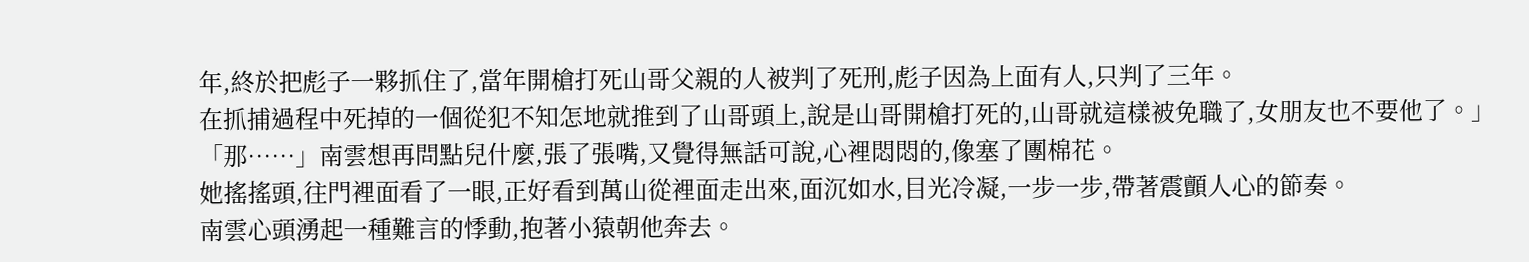年,終於把彪子一夥抓住了,當年開槍打死山哥父親的人被判了死刑,彪子因為上面有人,只判了三年。
在抓捕過程中死掉的一個從犯不知怎地就推到了山哥頭上,說是山哥開槍打死的,山哥就這樣被免職了,女朋友也不要他了。」
「那……」南雲想再問點兒什麼,張了張嘴,又覺得無話可說,心裡悶悶的,像塞了團棉花。
她搖搖頭,往門裡面看了一眼,正好看到萬山從裡面走出來,面沉如水,目光冷凝,一步一步,帶著震顫人心的節奏。
南雲心頭湧起一種難言的悸動,抱著小猿朝他奔去。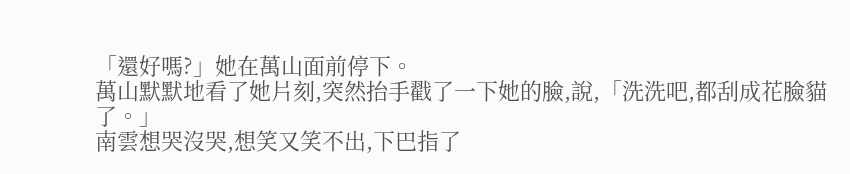「還好嗎?」她在萬山面前停下。
萬山默默地看了她片刻,突然抬手戳了一下她的臉,說,「洗洗吧,都刮成花臉貓了。」
南雲想哭沒哭,想笑又笑不出,下巴指了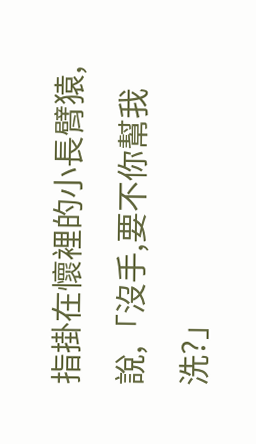指掛在懷裡的小長臂猿,說,「沒手,要不你幫我洗?」